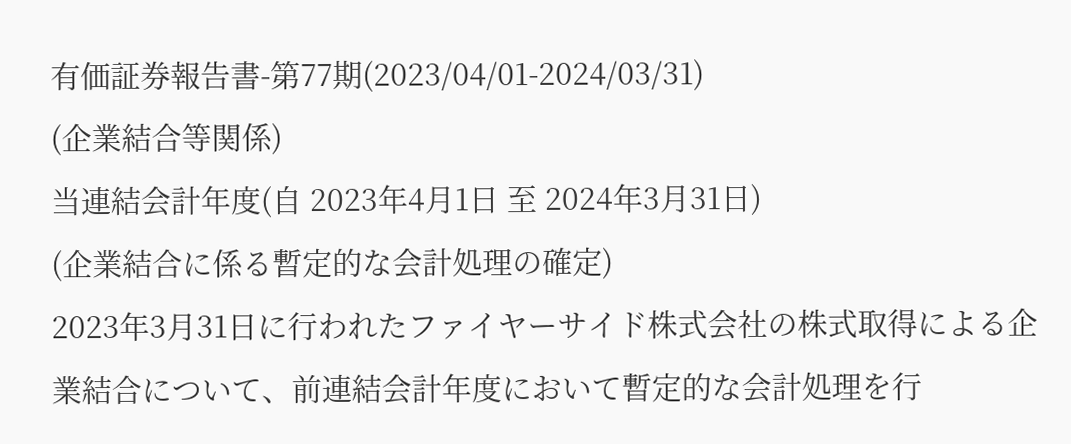有価証券報告書-第77期(2023/04/01-2024/03/31)
(企業結合等関係)
当連結会計年度(自 2023年4月1日 至 2024年3月31日)
(企業結合に係る暫定的な会計処理の確定)
2023年3月31日に行われたファイヤーサイド株式会社の株式取得による企業結合について、前連結会計年度において暫定的な会計処理を行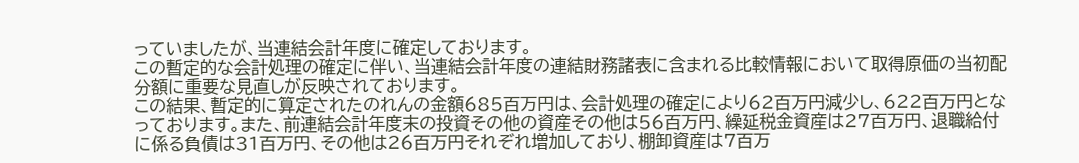っていましたが、当連結会計年度に確定しております。
この暫定的な会計処理の確定に伴い、当連結会計年度の連結財務諸表に含まれる比較情報において取得原価の当初配分額に重要な見直しが反映されております。
この結果、暫定的に算定されたのれんの金額685百万円は、会計処理の確定により62百万円減少し、622百万円となっております。また、前連結会計年度末の投資その他の資産その他は56百万円、繰延税金資産は27百万円、退職給付に係る負債は31百万円、その他は26百万円それぞれ増加しており、棚卸資産は7百万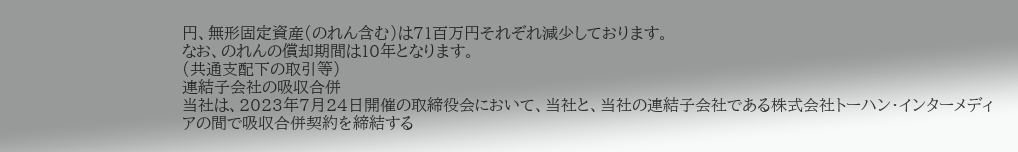円、無形固定資産(のれん含む)は71百万円それぞれ減少しております。
なお、のれんの償却期間は10年となります。
(共通支配下の取引等)
連結子会社の吸収合併
当社は、2023年7月24日開催の取締役会において、当社と、当社の連結子会社である株式会社トーハン・インターメディアの間で吸収合併契約を締結する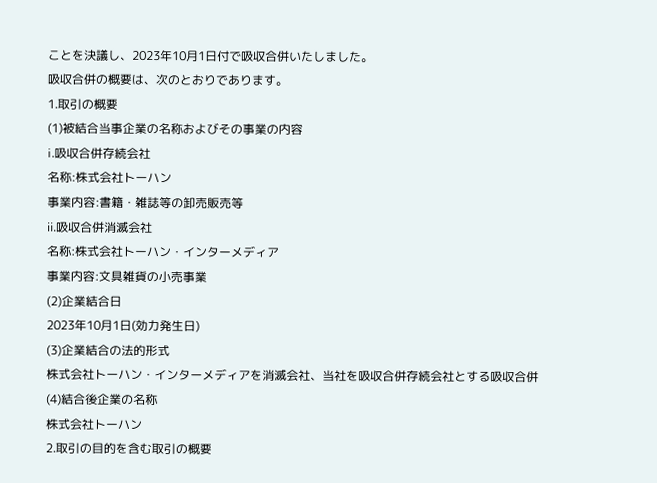ことを決議し、2023年10月1日付で吸収合併いたしました。
吸収合併の概要は、次のとおりであります。
1.取引の概要
(1)被結合当事企業の名称およびその事業の内容
ⅰ.吸収合併存続会社
名称:株式会社トーハン
事業内容:書籍・雑誌等の卸売販売等
ⅱ.吸収合併消滅会社
名称:株式会社トーハン・インターメディア
事業内容:文具雑貨の小売事業
(2)企業結合日
2023年10月1日(効力発生日)
(3)企業結合の法的形式
株式会社トーハン・インターメディアを消滅会社、当社を吸収合併存続会社とする吸収合併
(4)結合後企業の名称
株式会社トーハン
2.取引の目的を含む取引の概要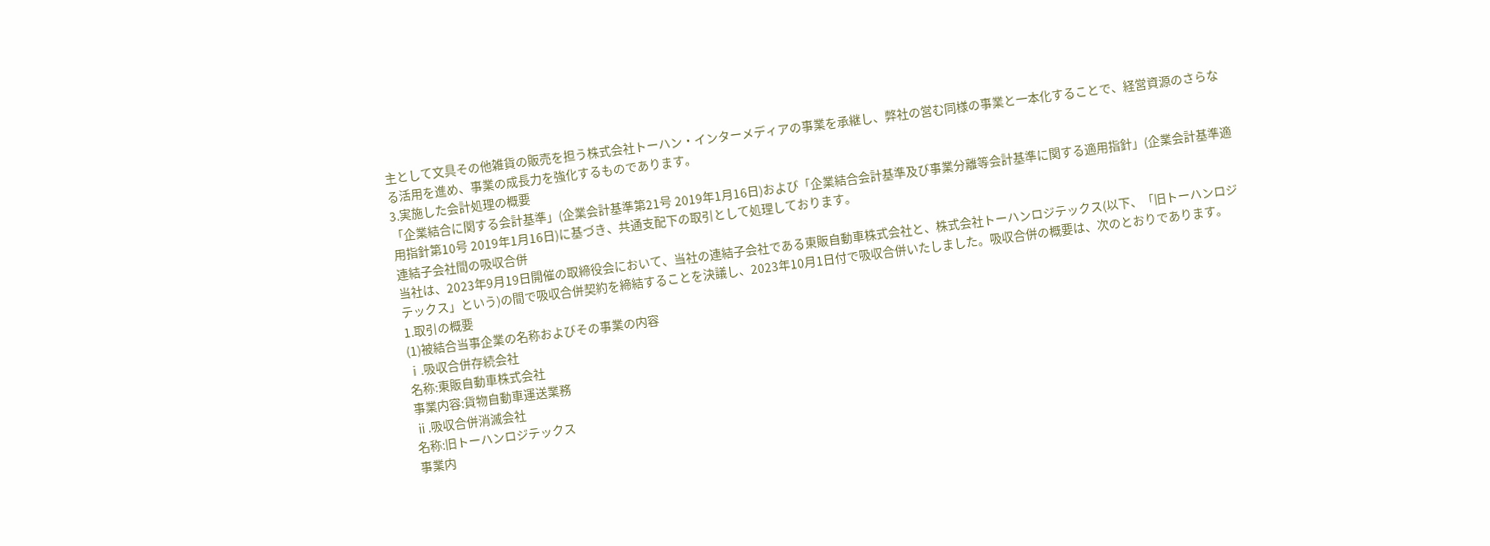主として文具その他雑貨の販売を担う株式会社トーハン・インターメディアの事業を承継し、弊社の営む同様の事業と一本化することで、経営資源のさらなる活用を進め、事業の成長力を強化するものであります。
3.実施した会計処理の概要
「企業結合に関する会計基準」(企業会計基準第21号 2019年1月16日)および「企業結合会計基準及び事業分離等会計基準に関する適用指針」(企業会計基準適用指針第10号 2019年1月16日)に基づき、共通支配下の取引として処理しております。
連結子会社間の吸収合併
当社は、2023年9月19日開催の取締役会において、当社の連結子会社である東販自動車株式会社と、株式会社トーハンロジテックス(以下、「旧トーハンロジテックス」という)の間で吸収合併契約を締結することを決議し、2023年10月1日付で吸収合併いたしました。吸収合併の概要は、次のとおりであります。
1.取引の概要
(1)被結合当事企業の名称およびその事業の内容
ⅰ.吸収合併存続会社
名称:東販自動車株式会社
事業内容:貨物自動車運送業務
ⅱ.吸収合併消滅会社
名称:旧トーハンロジテックス
事業内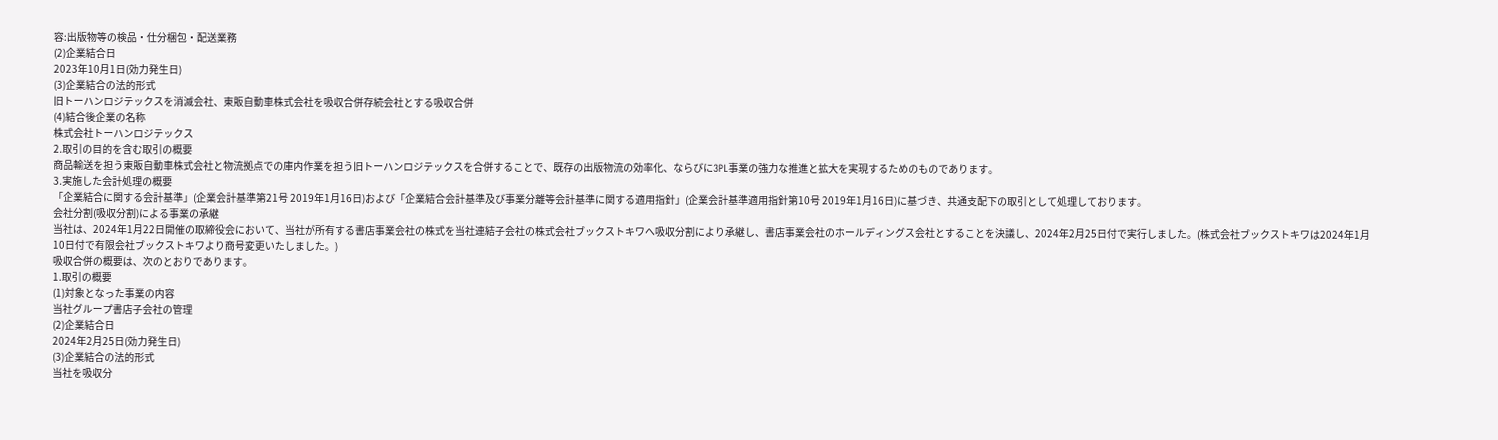容:出版物等の検品・仕分梱包・配送業務
(2)企業結合日
2023年10月1日(効力発生日)
(3)企業結合の法的形式
旧トーハンロジテックスを消滅会社、東販自動車株式会社を吸収合併存続会社とする吸収合併
(4)結合後企業の名称
株式会社トーハンロジテックス
2.取引の目的を含む取引の概要
商品輸送を担う東販自動車株式会社と物流拠点での庫内作業を担う旧トーハンロジテックスを合併することで、既存の出版物流の効率化、ならびに3PL事業の強力な推進と拡大を実現するためのものであります。
3.実施した会計処理の概要
「企業結合に関する会計基準」(企業会計基準第21号 2019年1月16日)および「企業結合会計基準及び事業分離等会計基準に関する適用指針」(企業会計基準適用指針第10号 2019年1月16日)に基づき、共通支配下の取引として処理しております。
会社分割(吸収分割)による事業の承継
当社は、2024年1月22日開催の取締役会において、当社が所有する書店事業会社の株式を当社連結子会社の株式会社ブックストキワへ吸収分割により承継し、書店事業会社のホールディングス会社とすることを決議し、2024年2月25日付で実行しました。(株式会社ブックストキワは2024年1月10日付で有限会社ブックストキワより商号変更いたしました。)
吸収合併の概要は、次のとおりであります。
1.取引の概要
(1)対象となった事業の内容
当社グループ書店子会社の管理
(2)企業結合日
2024年2月25日(効力発生日)
(3)企業結合の法的形式
当社を吸収分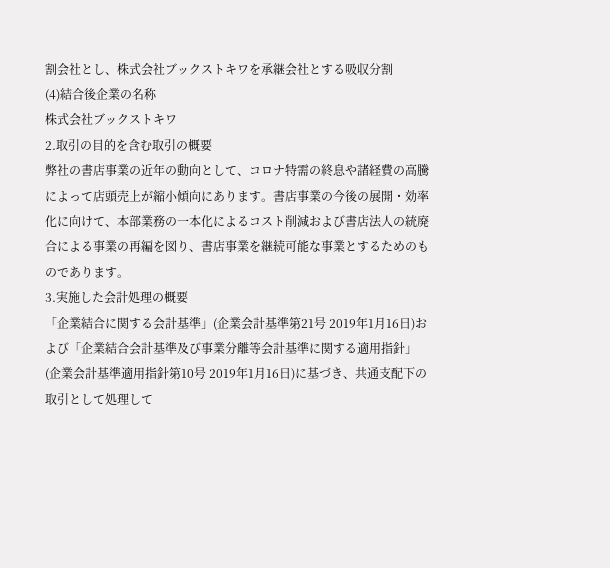割会社とし、株式会社ブックストキワを承継会社とする吸収分割
(4)結合後企業の名称
株式会社ブックストキワ
2.取引の目的を含む取引の概要
弊社の書店事業の近年の動向として、コロナ特需の終息や諸経費の高騰によって店頭売上が縮小傾向にあります。書店事業の今後の展開・効率化に向けて、本部業務の一本化によるコスト削減および書店法人の統廃合による事業の再編を図り、書店事業を継続可能な事業とするためのものであります。
3.実施した会計処理の概要
「企業結合に関する会計基準」(企業会計基準第21号 2019年1月16日)および「企業結合会計基準及び事業分離等会計基準に関する適用指針」(企業会計基準適用指針第10号 2019年1月16日)に基づき、共通支配下の取引として処理して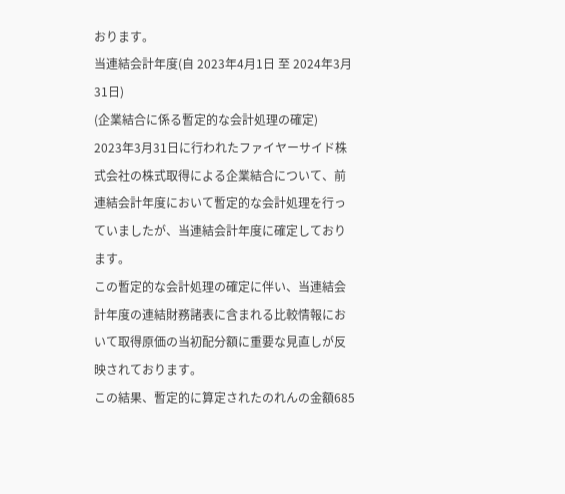おります。
当連結会計年度(自 2023年4月1日 至 2024年3月31日)
(企業結合に係る暫定的な会計処理の確定)
2023年3月31日に行われたファイヤーサイド株式会社の株式取得による企業結合について、前連結会計年度において暫定的な会計処理を行っていましたが、当連結会計年度に確定しております。
この暫定的な会計処理の確定に伴い、当連結会計年度の連結財務諸表に含まれる比較情報において取得原価の当初配分額に重要な見直しが反映されております。
この結果、暫定的に算定されたのれんの金額685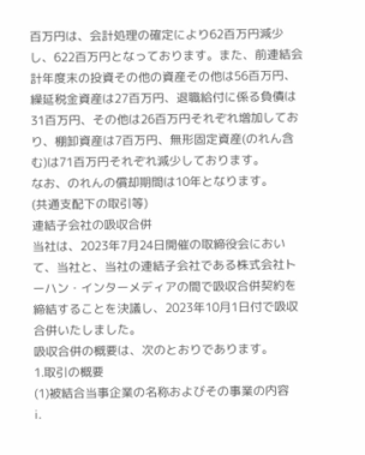百万円は、会計処理の確定により62百万円減少し、622百万円となっております。また、前連結会計年度末の投資その他の資産その他は56百万円、繰延税金資産は27百万円、退職給付に係る負債は31百万円、その他は26百万円それぞれ増加しており、棚卸資産は7百万円、無形固定資産(のれん含む)は71百万円それぞれ減少しております。
なお、のれんの償却期間は10年となります。
(共通支配下の取引等)
連結子会社の吸収合併
当社は、2023年7月24日開催の取締役会において、当社と、当社の連結子会社である株式会社トーハン・インターメディアの間で吸収合併契約を締結することを決議し、2023年10月1日付で吸収合併いたしました。
吸収合併の概要は、次のとおりであります。
1.取引の概要
(1)被結合当事企業の名称およびその事業の内容
ⅰ.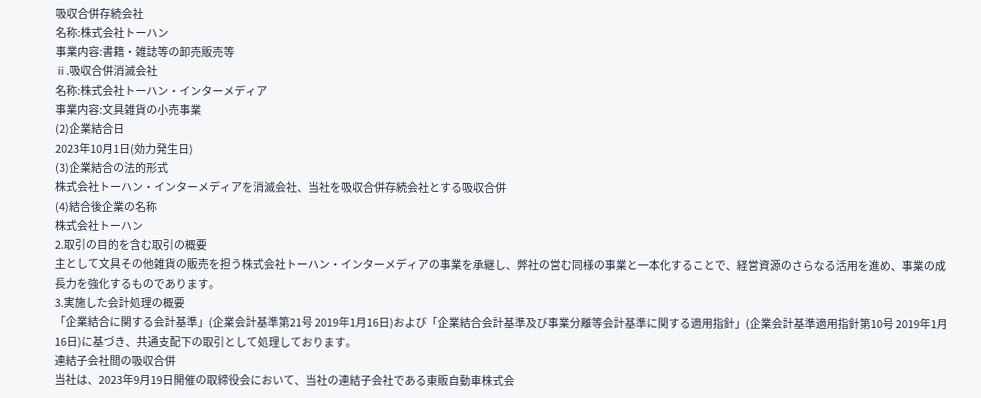吸収合併存続会社
名称:株式会社トーハン
事業内容:書籍・雑誌等の卸売販売等
ⅱ.吸収合併消滅会社
名称:株式会社トーハン・インターメディア
事業内容:文具雑貨の小売事業
(2)企業結合日
2023年10月1日(効力発生日)
(3)企業結合の法的形式
株式会社トーハン・インターメディアを消滅会社、当社を吸収合併存続会社とする吸収合併
(4)結合後企業の名称
株式会社トーハン
2.取引の目的を含む取引の概要
主として文具その他雑貨の販売を担う株式会社トーハン・インターメディアの事業を承継し、弊社の営む同様の事業と一本化することで、経営資源のさらなる活用を進め、事業の成長力を強化するものであります。
3.実施した会計処理の概要
「企業結合に関する会計基準」(企業会計基準第21号 2019年1月16日)および「企業結合会計基準及び事業分離等会計基準に関する適用指針」(企業会計基準適用指針第10号 2019年1月16日)に基づき、共通支配下の取引として処理しております。
連結子会社間の吸収合併
当社は、2023年9月19日開催の取締役会において、当社の連結子会社である東販自動車株式会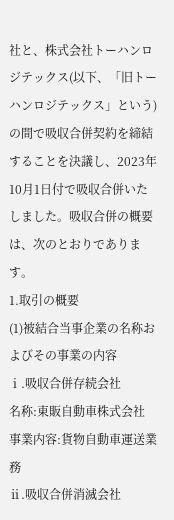社と、株式会社トーハンロジテックス(以下、「旧トーハンロジテックス」という)の間で吸収合併契約を締結することを決議し、2023年10月1日付で吸収合併いたしました。吸収合併の概要は、次のとおりであります。
1.取引の概要
(1)被結合当事企業の名称およびその事業の内容
ⅰ.吸収合併存続会社
名称:東販自動車株式会社
事業内容:貨物自動車運送業務
ⅱ.吸収合併消滅会社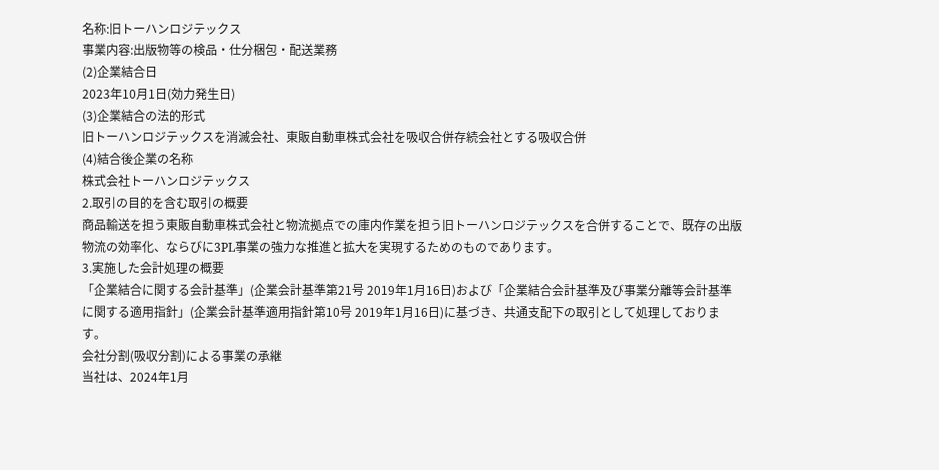名称:旧トーハンロジテックス
事業内容:出版物等の検品・仕分梱包・配送業務
(2)企業結合日
2023年10月1日(効力発生日)
(3)企業結合の法的形式
旧トーハンロジテックスを消滅会社、東販自動車株式会社を吸収合併存続会社とする吸収合併
(4)結合後企業の名称
株式会社トーハンロジテックス
2.取引の目的を含む取引の概要
商品輸送を担う東販自動車株式会社と物流拠点での庫内作業を担う旧トーハンロジテックスを合併することで、既存の出版物流の効率化、ならびに3PL事業の強力な推進と拡大を実現するためのものであります。
3.実施した会計処理の概要
「企業結合に関する会計基準」(企業会計基準第21号 2019年1月16日)および「企業結合会計基準及び事業分離等会計基準に関する適用指針」(企業会計基準適用指針第10号 2019年1月16日)に基づき、共通支配下の取引として処理しております。
会社分割(吸収分割)による事業の承継
当社は、2024年1月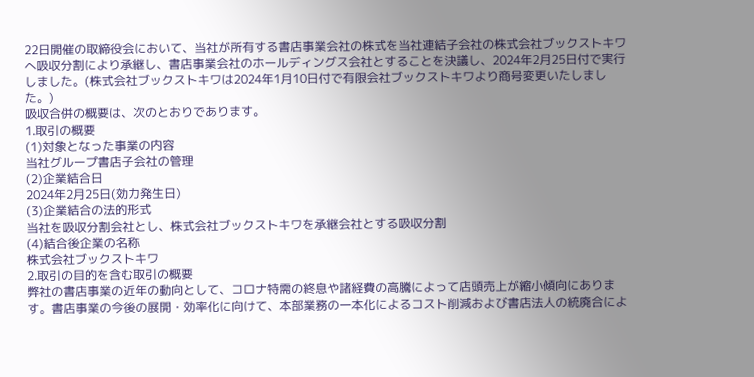22日開催の取締役会において、当社が所有する書店事業会社の株式を当社連結子会社の株式会社ブックストキワへ吸収分割により承継し、書店事業会社のホールディングス会社とすることを決議し、2024年2月25日付で実行しました。(株式会社ブックストキワは2024年1月10日付で有限会社ブックストキワより商号変更いたしました。)
吸収合併の概要は、次のとおりであります。
1.取引の概要
(1)対象となった事業の内容
当社グループ書店子会社の管理
(2)企業結合日
2024年2月25日(効力発生日)
(3)企業結合の法的形式
当社を吸収分割会社とし、株式会社ブックストキワを承継会社とする吸収分割
(4)結合後企業の名称
株式会社ブックストキワ
2.取引の目的を含む取引の概要
弊社の書店事業の近年の動向として、コロナ特需の終息や諸経費の高騰によって店頭売上が縮小傾向にあります。書店事業の今後の展開・効率化に向けて、本部業務の一本化によるコスト削減および書店法人の統廃合によ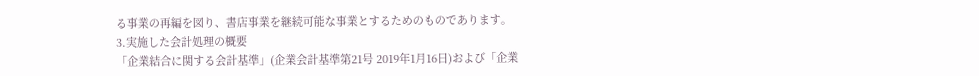る事業の再編を図り、書店事業を継続可能な事業とするためのものであります。
3.実施した会計処理の概要
「企業結合に関する会計基準」(企業会計基準第21号 2019年1月16日)および「企業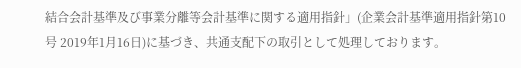結合会計基準及び事業分離等会計基準に関する適用指針」(企業会計基準適用指針第10号 2019年1月16日)に基づき、共通支配下の取引として処理しております。